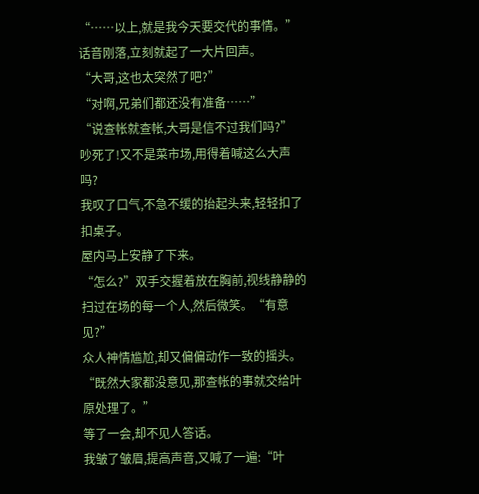“……以上,就是我今天要交代的事情。”
话音刚落,立刻就起了一大片回声。
“大哥,这也太突然了吧?”
“对啊,兄弟们都还没有准备……”
“说查帐就查帐,大哥是信不过我们吗?”
吵死了!又不是菜市场,用得着喊这么大声吗?
我叹了口气,不急不缓的抬起头来,轻轻扣了扣桌子。
屋内马上安静了下来。
“怎么?”双手交握着放在胸前,视线静静的扫过在场的每一个人,然后微笑。“有意见?”
众人神情尴尬,却又偏偏动作一致的摇头。
“既然大家都没意见,那查帐的事就交给叶原处理了。”
等了一会,却不见人答话。
我皱了皱眉,提高声音,又喊了一遍:“叶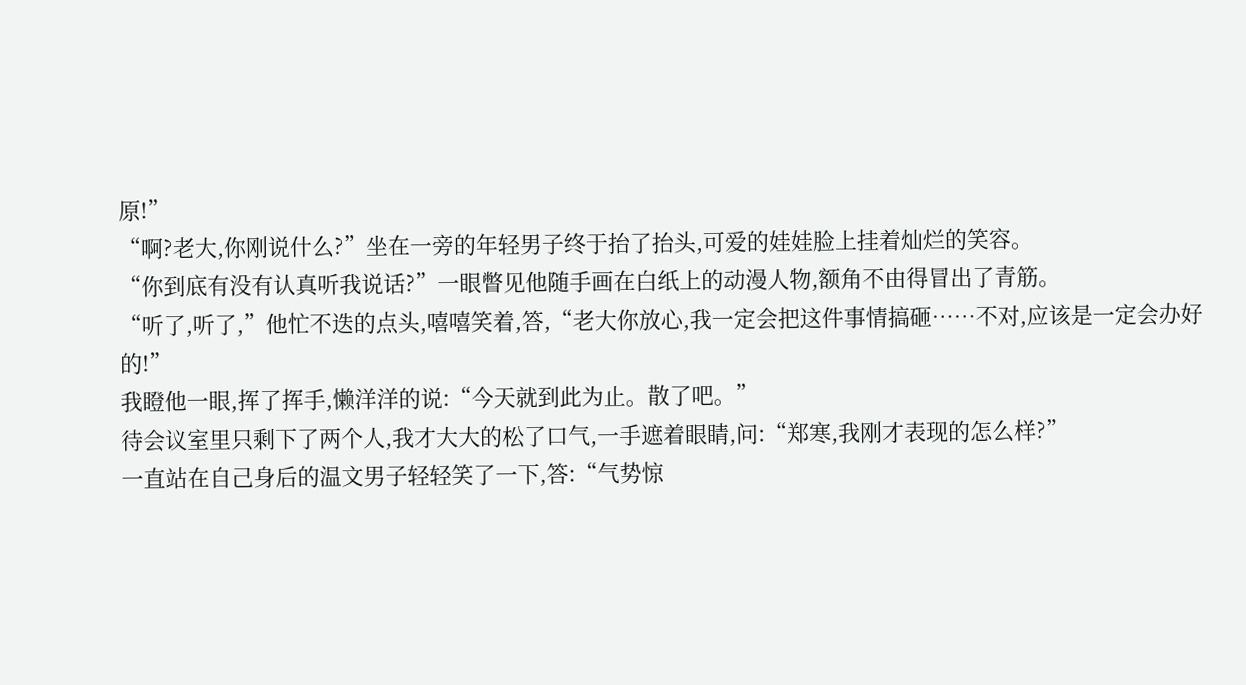原!”
“啊?老大,你刚说什么?”坐在一旁的年轻男子终于抬了抬头,可爱的娃娃脸上挂着灿烂的笑容。
“你到底有没有认真听我说话?”一眼瞥见他随手画在白纸上的动漫人物,额角不由得冒出了青筋。
“听了,听了,”他忙不迭的点头,嘻嘻笑着,答,“老大你放心,我一定会把这件事情搞砸……不对,应该是一定会办好的!”
我瞪他一眼,挥了挥手,懒洋洋的说:“今天就到此为止。散了吧。”
待会议室里只剩下了两个人,我才大大的松了口气,一手遮着眼睛,问:“郑寒,我刚才表现的怎么样?”
一直站在自己身后的温文男子轻轻笑了一下,答:“气势惊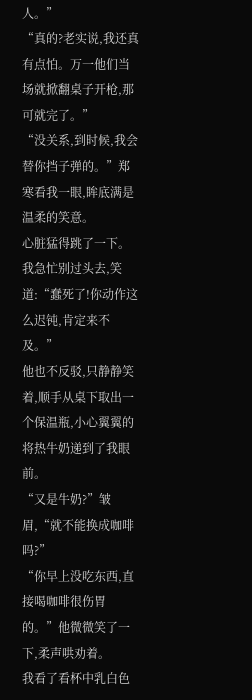人。”
“真的?老实说,我还真有点怕。万一他们当场就掀翻桌子开枪,那可就完了。”
“没关系,到时候,我会替你挡子弹的。”郑寒看我一眼,眸底满是温柔的笑意。
心脏猛得跳了一下。
我急忙别过头去,笑道:“蠢死了!你动作这么迟钝,肯定来不及。”
他也不反驳,只静静笑着,顺手从桌下取出一个保温瓶,小心翼翼的将热牛奶递到了我眼前。
“又是牛奶?”皱眉,“就不能换成咖啡吗?”
“你早上没吃东西,直接喝咖啡很伤胃的。”他微微笑了一下,柔声哄劝着。
我看了看杯中乳白色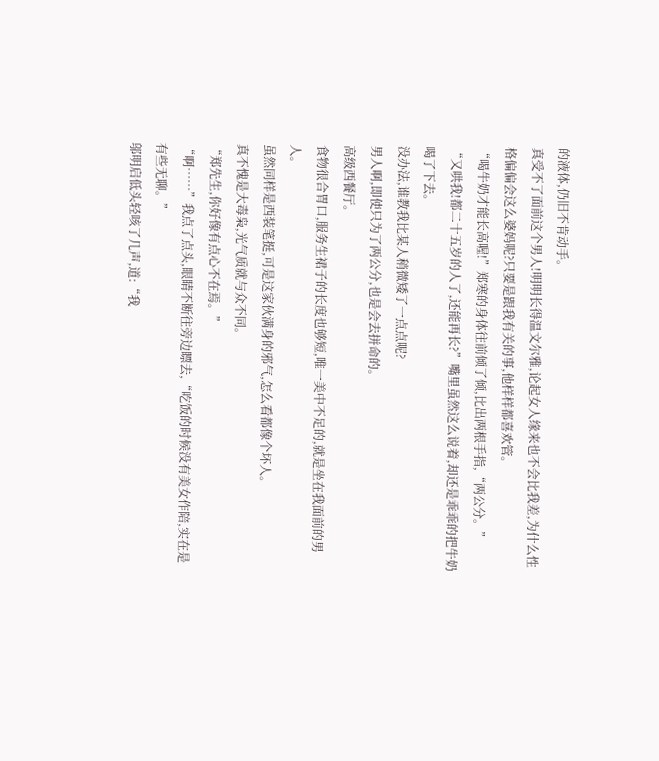的液体,仍旧不肯动手。
真受不了面前这个男人!明明长得温文尔雅,论起女人缘来也不会比我差,为什么性格偏偏会这么婆妈呢?只要是跟我有关的事,他样样都喜欢管。
“喝牛奶才能长高喔!”郑寒的身体往前倾了倾,比出两根手指,“两公分。”
“又哄我!都二十五岁的人了,还能再长?”嘴里虽然这么说着,却还是乖乖的把牛奶喝了下去。
没办法,谁教我比某人稍微矮了一点点呢?
男人啊,即使只为了两公分,也是会去拼命的。
高级西餐厅。
食物很合胃口,服务生裙子的长度也够短,唯一美中不足的,就是坐在我面前的男人。
虽然同样是西装笔挺,可是这家伙满身的邪气,怎么看都像个坏人。
真不愧是大毒枭,光气质就与众不同。
“郑先生,你好像有点心不在焉。”
“啊……”我点了点头,眼睛不断往旁边瞟去,“吃饭的时候没有美女作陪,实在是有些无聊。”
邬明启低头轻咳了几声,道:“我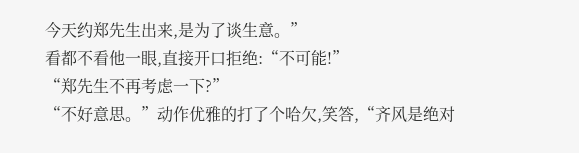今天约郑先生出来,是为了谈生意。”
看都不看他一眼,直接开口拒绝:“不可能!”
“郑先生不再考虑一下?”
“不好意思。”动作优雅的打了个哈欠,笑答,“齐风是绝对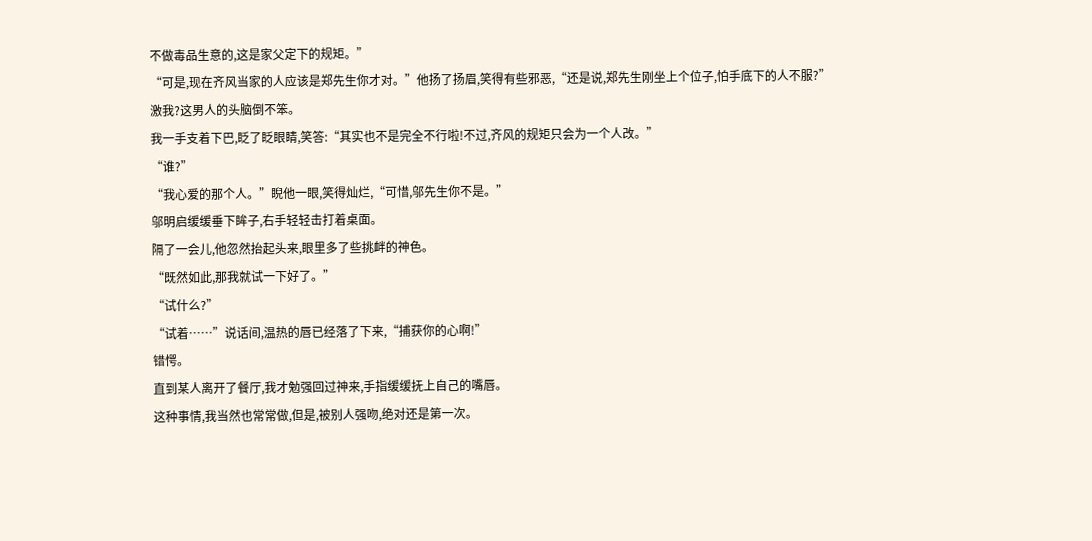不做毒品生意的,这是家父定下的规矩。”
“可是,现在齐风当家的人应该是郑先生你才对。”他扬了扬眉,笑得有些邪恶,“还是说,郑先生刚坐上个位子,怕手底下的人不服?”
激我?这男人的头脑倒不笨。
我一手支着下巴,眨了眨眼睛,笑答:“其实也不是完全不行啦!不过,齐风的规矩只会为一个人改。”
“谁?”
“我心爱的那个人。”睨他一眼,笑得灿烂,“可惜,邬先生你不是。”
邬明启缓缓垂下眸子,右手轻轻击打着桌面。
隔了一会儿,他忽然抬起头来,眼里多了些挑衅的神色。
“既然如此,那我就试一下好了。”
“试什么?”
“试着……”说话间,温热的唇已经落了下来,“捕获你的心啊!”
错愕。
直到某人离开了餐厅,我才勉强回过神来,手指缓缓抚上自己的嘴唇。
这种事情,我当然也常常做,但是,被别人强吻,绝对还是第一次。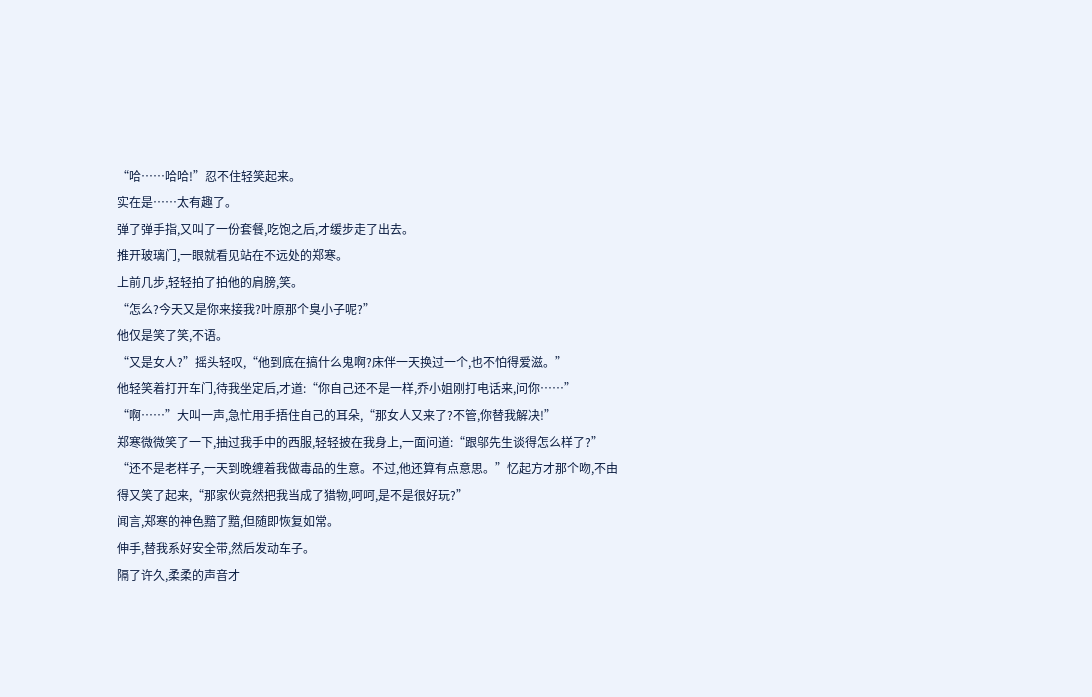“哈……哈哈!”忍不住轻笑起来。
实在是……太有趣了。
弹了弹手指,又叫了一份套餐,吃饱之后,才缓步走了出去。
推开玻璃门,一眼就看见站在不远处的郑寒。
上前几步,轻轻拍了拍他的肩膀,笑。
“怎么?今天又是你来接我?叶原那个臭小子呢?”
他仅是笑了笑,不语。
“又是女人?”摇头轻叹,“他到底在搞什么鬼啊?床伴一天换过一个,也不怕得爱滋。”
他轻笑着打开车门,待我坐定后,才道:“你自己还不是一样,乔小姐刚打电话来,问你……”
“啊……”大叫一声,急忙用手捂住自己的耳朵,“那女人又来了?不管,你替我解决!”
郑寒微微笑了一下,抽过我手中的西服,轻轻披在我身上,一面问道:“跟邬先生谈得怎么样了?”
“还不是老样子,一天到晚缠着我做毒品的生意。不过,他还算有点意思。”忆起方才那个吻,不由得又笑了起来,“那家伙竟然把我当成了猎物,呵呵,是不是很好玩?”
闻言,郑寒的神色黯了黯,但随即恢复如常。
伸手,替我系好安全带,然后发动车子。
隔了许久,柔柔的声音才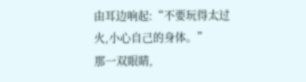由耳边响起:“不要玩得太过火,小心自己的身体。”
那一双眼睛,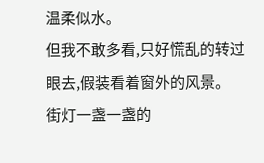温柔似水。
但我不敢多看,只好慌乱的转过眼去,假装看着窗外的风景。
街灯一盏一盏的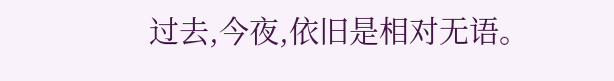过去,今夜,依旧是相对无语。